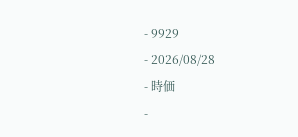- 9929
- 2026/08/28
- 時価
-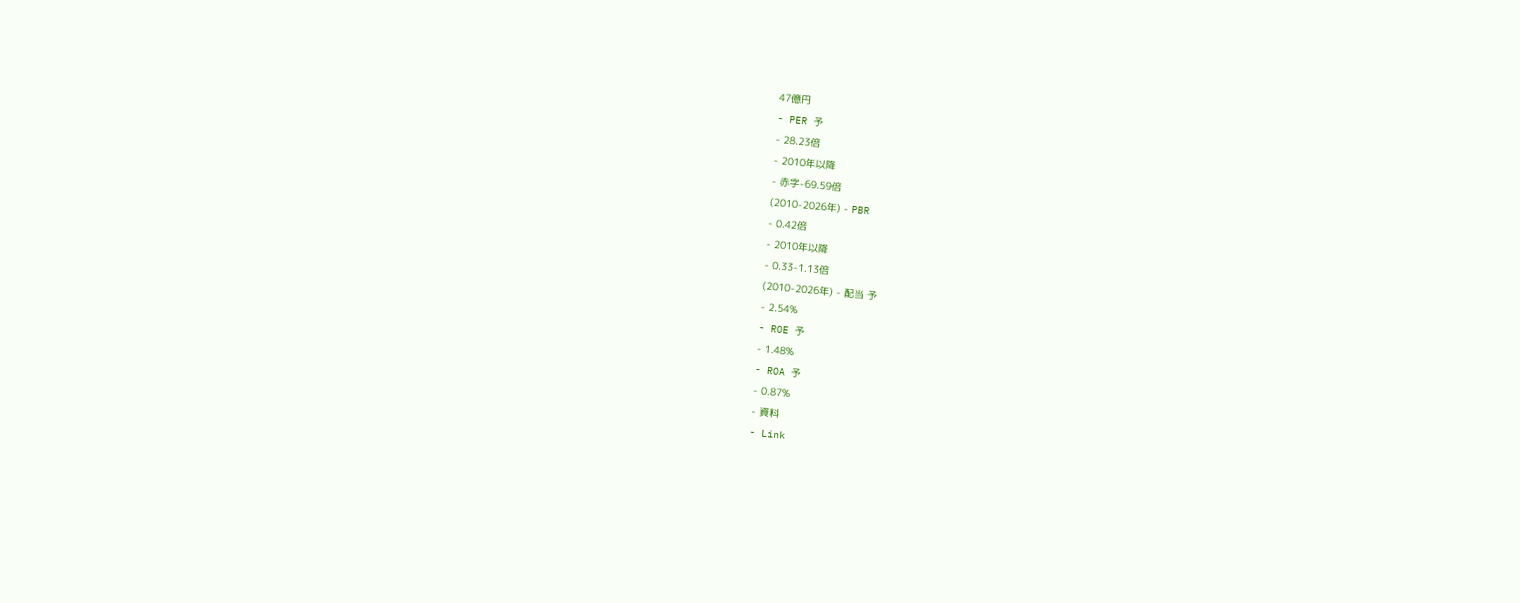47億円
- PER 予
- 28.23倍
- 2010年以降
- 赤字-69.59倍
(2010-2026年) - PBR
- 0.42倍
- 2010年以降
- 0.33-1.13倍
(2010-2026年) - 配当 予
- 2.54%
- ROE 予
- 1.48%
- ROA 予
- 0.87%
- 資料
- Link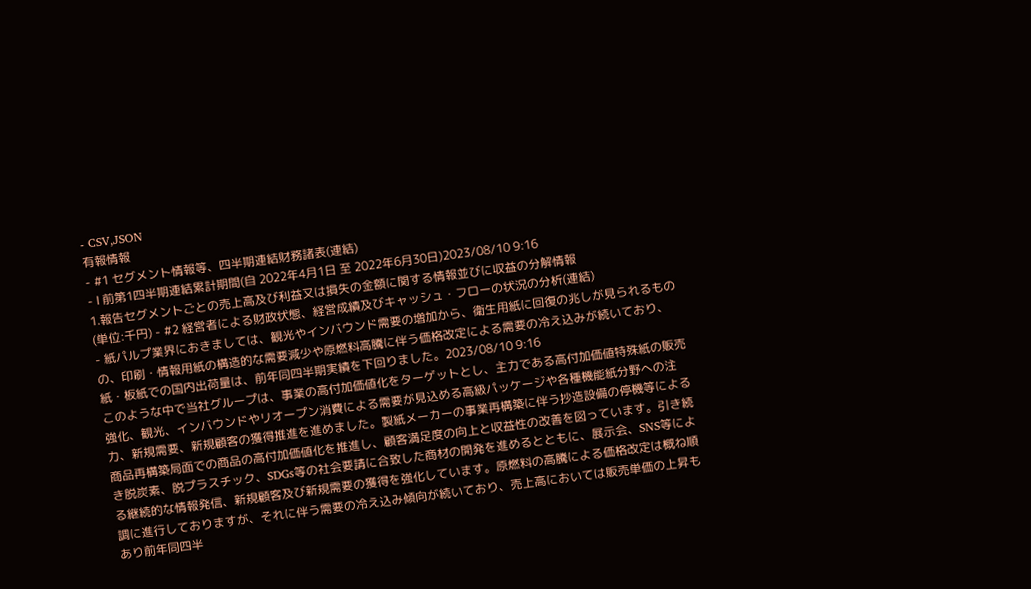- CSV,JSON
有報情報
- #1 セグメント情報等、四半期連結財務諸表(連結)
- Ⅰ 前第1四半期連結累計期間(自 2022年4月1日 至 2022年6月30日)2023/08/10 9:16
1.報告セグメントごとの売上高及び利益又は損失の金額に関する情報並びに収益の分解情報
(単位:千円) - #2 経営者による財政状態、経営成績及びキャッシュ・フローの状況の分析(連結)
- 紙パルプ業界におきましては、観光やインバウンド需要の増加から、衛生用紙に回復の兆しが見られるものの、印刷・情報用紙の構造的な需要減少や原燃料高騰に伴う価格改定による需要の冷え込みが続いており、紙・板紙での国内出荷量は、前年同四半期実績を下回りました。2023/08/10 9:16
このような中で当社グループは、事業の高付加価値化をターゲットとし、主力である高付加価値特殊紙の販売強化、観光、インバウンドやリオープン消費による需要が見込める高級パッケージや各種機能紙分野への注力、新規需要、新規顧客の獲得推進を進めました。製紙メーカーの事業再構築に伴う抄造設備の停機等による商品再構築局面での商品の高付加価値化を推進し、顧客満足度の向上と収益性の改善を図っています。引き続き脱炭素、脱プラスチック、SDGs等の社会要請に合致した商材の開発を進めるとともに、展示会、SNS等による継続的な情報発信、新規顧客及び新規需要の獲得を強化しています。原燃料の高騰による価格改定は概ね順調に進行しておりますが、それに伴う需要の冷え込み傾向が続いており、売上高においては販売単価の上昇もあり前年同四半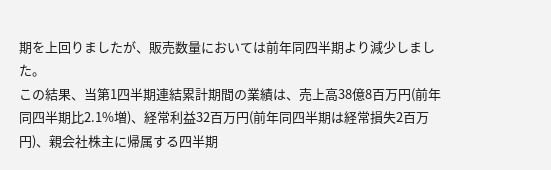期を上回りましたが、販売数量においては前年同四半期より減少しました。
この結果、当第1四半期連結累計期間の業績は、売上高38億8百万円(前年同四半期比2.1%増)、経常利益32百万円(前年同四半期は経常損失2百万円)、親会社株主に帰属する四半期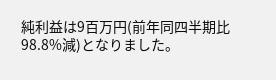純利益は9百万円(前年同四半期比98.8%減)となりました。